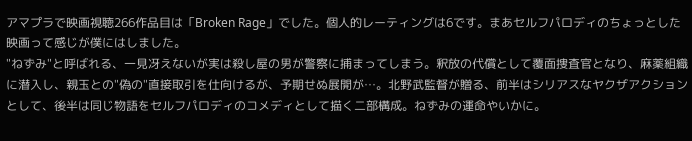アマプラで映画視聴266作品目は「Broken Rage」でした。個人的レーティングは6です。まあセルフパロディのちょっとした映画って感じが僕にはしました。
"ねずみ"と呼ばれる、一見冴えないが実は殺し屋の男が警察に捕まってしまう。釈放の代償として覆面捜査官となり、麻薬組織に潜入し、親玉との"偽の"直接取引を仕向けるが、予期せぬ展開が…。北野武監督が贈る、前半はシリアスなヤクザアクションとして、後半は同じ物語をセルフパロディのコメディとして描く二部構成。ねずみの運命やいかに。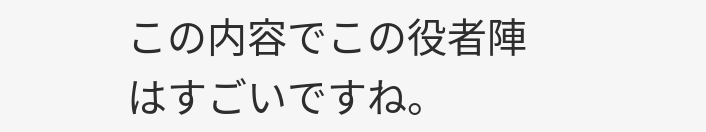この内容でこの役者陣はすごいですね。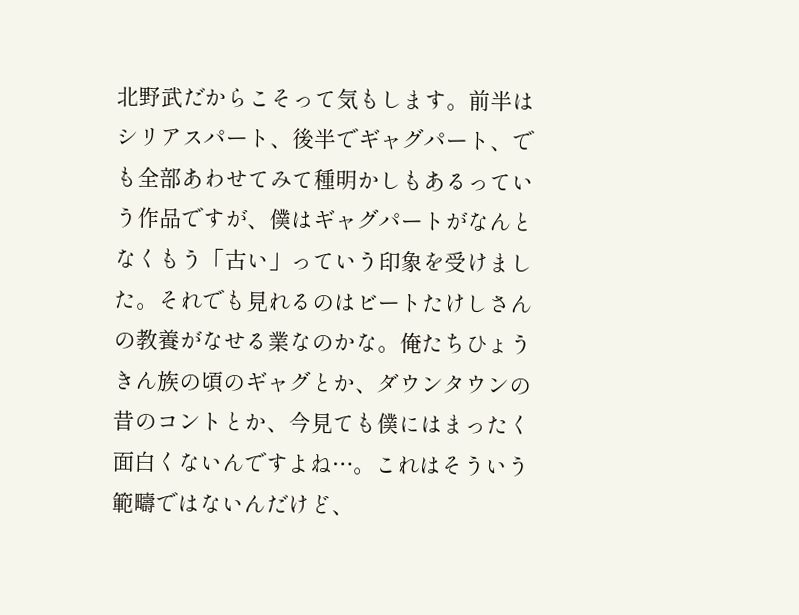北野武だからこそって気もします。前半はシリアスパート、後半でギャグパート、でも全部あわせてみて種明かしもあるっていう作品ですが、僕はギャグパートがなんとなくもう「古い」っていう印象を受けました。それでも見れるのはビートたけしさんの教養がなせる業なのかな。俺たちひょうきん族の頃のギャグとか、ダウンタウンの昔のコントとか、今見ても僕にはまったく面白くないんですよね…。これはそういう範疇ではないんだけど、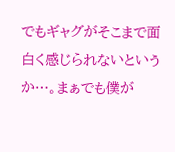でもギャグがそこまで面白く感じられないというか…。まぁでも僕が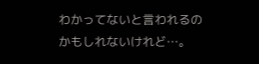わかってないと言われるのかもしれないけれど…。